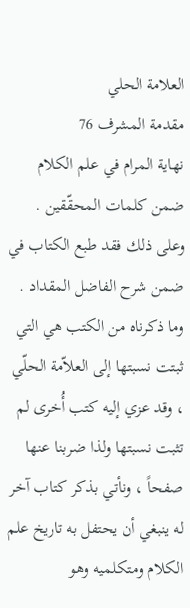العلامة الحلي
مقدمة المشرف 76
نهاية المرام في علم الكلام
ضمن كلمات المحقّقين . وعلى ذلك فقد طبع الكتاب في ضمن شرح الفاضل المقداد . وما ذكرناه من الكتب هي التي ثبتت نسبتها إلى العلاّمة الحلّي ، وقد عزي إليه كتب أُخرى لم تثبت نسبتها ولذا ضربنا عنها صفحاً ، ونأتي بذكر كتاب آخر له ينبغي أن يحتفل به تاريخ علم الكلام ومتكلميه وهو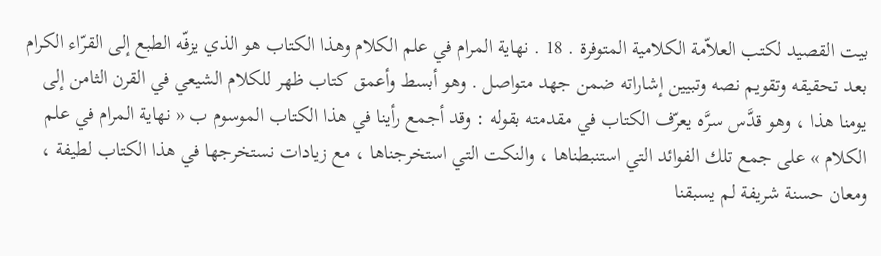بيت القصيد لكتب العلاّمة الكلامية المتوفرة . 18 . نهاية المرام في علم الكلام وهذا الكتاب هو الذي يزفّه الطبع إلى القرّاء الكرام بعد تحقيقه وتقويم نصه وتبيين إشاراته ضمن جهد متواصل . وهو أبسط وأعمق كتاب ظهر للكلام الشيعي في القرن الثامن إلى يومنا هذا ، وهو قدَّس سرَّه يعرّف الكتاب في مقدمته بقوله : وقد أجمع رأينا في هذا الكتاب الموسوم ب « نهاية المرام في علم الكلام » على جمع تلك الفوائد التي استنبطناها ، والنكت التي استخرجناها ، مع زيادات نستخرجها في هذا الكتاب لطيفة ، ومعان حسنة شريفة لم يسبقنا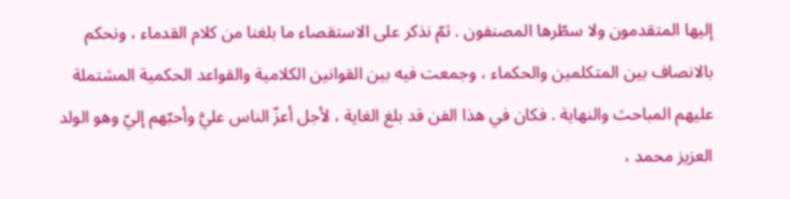إليها المتقدمون ولا سطّرها المصنفون . ثمّ نذكر على الاستقصاء ما بلغنا من كلام القدماء ، ونحكم بالانصاف بين المتكلمين والحكماء ، وجمعت فيه بين القوانين الكلامية والقواعد الحكمية المشتملة عليهم المباحث والنهاية . فكان في هذا الفن قد بلغ الغاية ، لأجل أعزّ الناس عليَّ وأحبّهم إليّ وهو الولد العزيز محمد ،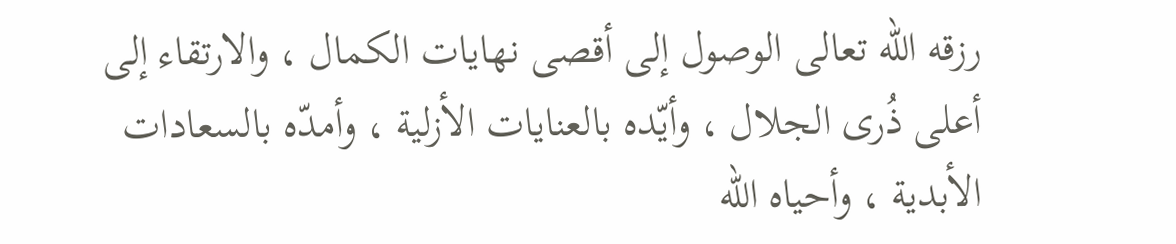رزقه اللّه تعالى الوصول إلى أقصى نهايات الكمال ، والارتقاء إلى أعلى ذُرى الجلال ، وأيّده بالعنايات الأزلية ، وأمدّه بالسعادات الأبدية ، وأحياه اللّه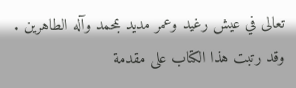تعالى في عيش رغيد وعمر مديد بمحمد وآله الطاهرين . وقد رتبت هذا الكتاب على مقدمة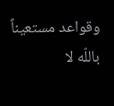وقواعد مستعيناً باللّه لا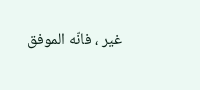غير ، فانّه الموفق